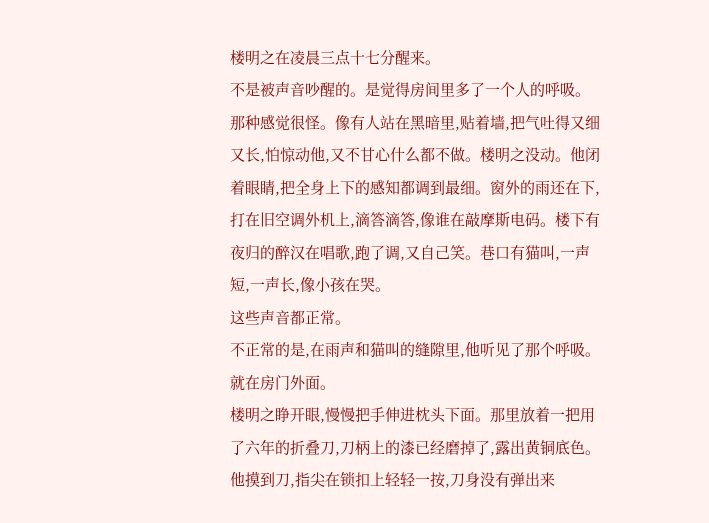楼明之在凌晨三点十七分醒来。
不是被声音吵醒的。是觉得房间里多了一个人的呼吸。
那种感觉很怪。像有人站在黑暗里,贴着墙,把气吐得又细又长,怕惊动他,又不甘心什么都不做。楼明之没动。他闭着眼睛,把全身上下的感知都调到最细。窗外的雨还在下,打在旧空调外机上,滴答滴答,像谁在敲摩斯电码。楼下有夜归的醉汉在唱歌,跑了调,又自己笑。巷口有猫叫,一声短,一声长,像小孩在哭。
这些声音都正常。
不正常的是,在雨声和猫叫的缝隙里,他听见了那个呼吸。就在房门外面。
楼明之睁开眼,慢慢把手伸进枕头下面。那里放着一把用了六年的折叠刀,刀柄上的漆已经磨掉了,露出黄铜底色。他摸到刀,指尖在锁扣上轻轻一按,刀身没有弹出来